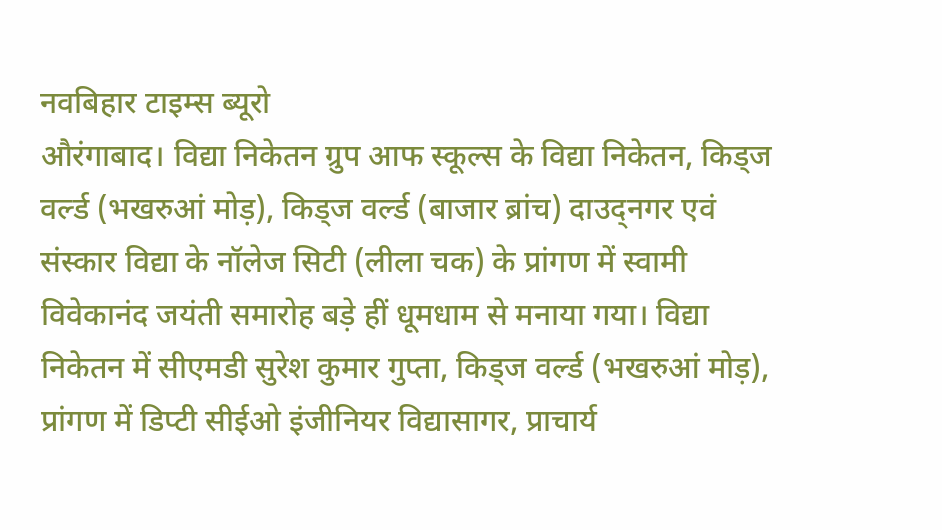नवबिहार टाइम्स ब्यूरो
औरंगाबाद। विद्या निकेतन ग्रुप आफ स्कूल्स के विद्या निकेतन, किड्ज वर्ल्ड (भखरुआं मोड़), किड्ज वर्ल्ड (बाजार ब्रांच) दाउद्नगर एवं संस्कार विद्या के नॉलेज सिटी (लीला चक) के प्रांगण में स्वामी विवेकानंद जयंती समारोह बड़े हीं धूमधाम से मनाया गया। विद्या निकेतन में सीएमडी सुरेश कुमार गुप्ता, किड्ज वर्ल्ड (भखरुआं मोड़), प्रांगण में डिप्टी सीईओ इंजीनियर विद्यासागर, प्राचार्य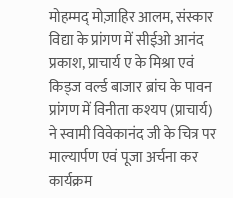मोहम्मद् मोज़ाहिर आलम, संस्कार विद्या के प्रांगण में सीईओ आनंद प्रकाश, प्राचार्य ए के मिश्रा एवं किड्ज वर्ल्ड बाजार ब्रांच के पावन प्रांगण में विनीता कश्यप (प्राचार्य) ने स्वामी विवेकानंद जी के चित्र पर माल्यार्पण एवं पूजा अर्चना कर कार्यक्रम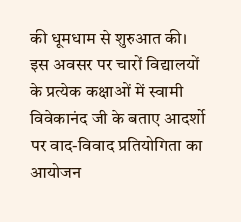की धूमधाम से शुरुआत की।
इस अवसर पर चारों विद्यालयों के प्रत्येक कक्षाओं में स्वामी विवेकानंद जी के बताए आदर्शो पर वाद-विवाद प्रतियोगिता का आयोजन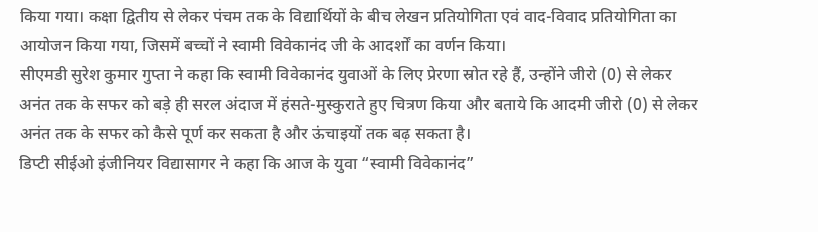किया गया। कक्षा द्वितीय से लेकर पंचम तक के विद्यार्थियों के बीच लेखन प्रतियोगिता एवं वाद-विवाद प्रतियोगिता का आयोजन किया गया, जिसमें बच्चों ने स्वामी विवेकानंद जी के आदर्शों का वर्णन किया।
सीएमडी सुरेश कुमार गुप्ता ने कहा कि स्वामी विवेकानंद युवाओं के लिए प्रेरणा स्रोत रहे हैं, उन्होंने जीरो (0) से लेकर अनंत तक के सफर को बड़े ही सरल अंदाज में हंसते-मुस्कुराते हुए चित्रण किया और बताये कि आदमी जीरो (0) से लेकर अनंत तक के सफर को कैसे पूर्ण कर सकता है और ऊंचाइयों तक बढ़ सकता है।
डिप्टी सीईओ इंजीनियर विद्यासागर ने कहा कि आज के युवा “स्वामी विवेकानंद”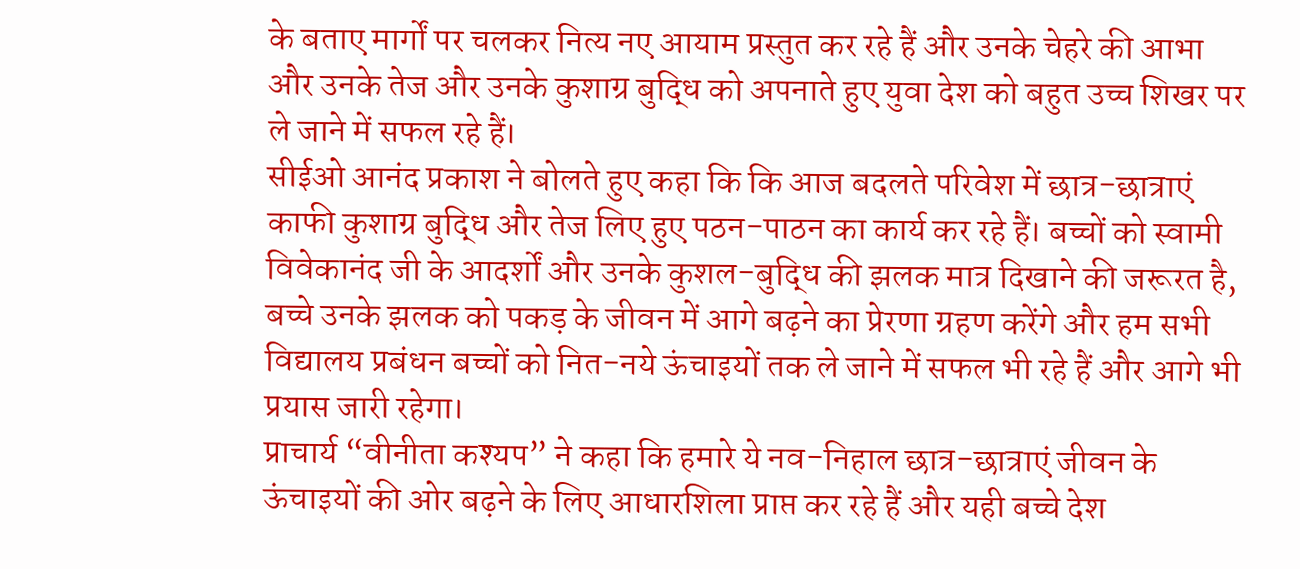के बताए मार्गों पर चलकर नित्य नए आयाम प्रस्तुत कर रहे हैं और उनके चेहरे की आभा और उनके तेज और उनके कुशाग्र बुद्धि को अपनाते हुए युवा देश को बहुत उच्च शिखर पर ले जाने में सफल रहे हैं।
सीईओ आनंद प्रकाश ने बोलते हुए कहा कि कि आज बदलते परिवेश में छात्र-छात्राएं काफी कुशाग्र बुद्धि और तेज लिए हुए पठन-पाठन का कार्य कर रहे हैं। बच्चों को स्वामी विवेकानंद जी के आदर्शों और उनके कुशल-बुद्धि की झलक मात्र दिखाने की जरूरत है, बच्चे उनके झलक को पकड़ के जीवन में आगे बढ़ने का प्रेरणा ग्रहण करेंगे और हम सभी विद्यालय प्रबंधन बच्चों को नित-नये ऊंचाइयों तक ले जाने में सफल भी रहे हैं और आगे भी प्रयास जारी रहेगा।
प्राचार्य “वीनीता कश्यप” ने कहा कि हमारे ये नव-निहाल छात्र-छात्राएं जीवन के ऊंचाइयों की ओर बढ़ने के लिए आधारशिला प्राप्त कर रहे हैं और यही बच्चे देश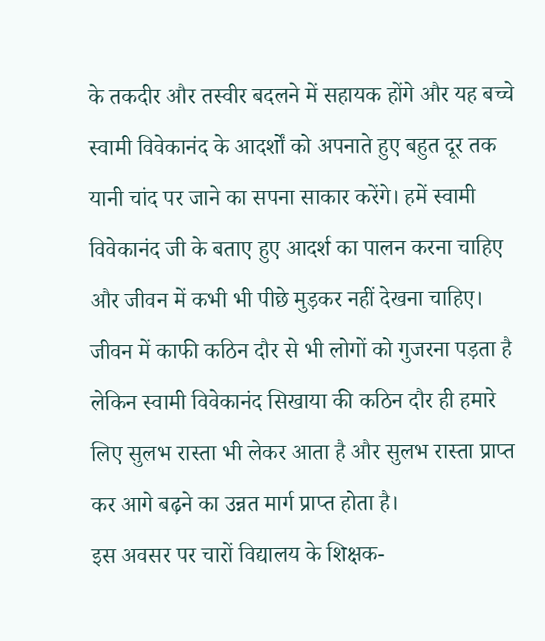के तकदीर और तस्वीर बदलने में सहायक होंगे और यह बच्चे स्वामी विवेकानंद के आदर्शों को अपनाते हुए बहुत दूर तक यानी चांद पर जाने का सपना साकार करेंगे। हमें स्वामी विवेकानंद जी के बताए हुए आदर्श का पालन करना चाहिए और जीवन में कभी भी पीछे मुड़कर नहीं देखना चाहिए। जीवन में काफी कठिन दौर से भी लोगों को गुजरना पड़ता है लेकिन स्वामी विवेकानंद सिखाया की कठिन दौर ही हमारे लिए सुलभ रास्ता भी लेकर आता है और सुलभ रास्ता प्राप्त कर आगे बढ़ने का उन्नत मार्ग प्राप्त होता है।
इस अवसर पर चारों विद्यालय के शिक्षक-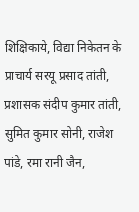शिक्षिकाये, विद्या निकेतन के प्राचार्य सरयू प्रसाद तांती, प्रशासक संदीप कुमार तांती, सुमित कुमार सोनी, राजेश पांडे, रमा रानी जैन,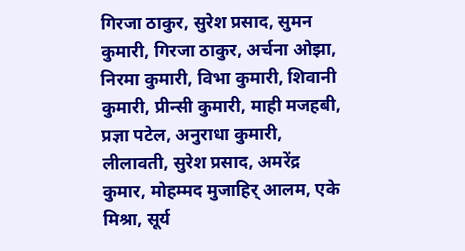गिरजा ठाकुर, सुरेश प्रसाद, सुमन कुमारी, गिरजा ठाकुर, अर्चना ओझा, निरमा कुमारी, विभा कुमारी, शिवानी कुमारी, प्रीन्सी कुमारी, माही मजहबी, प्रज्ञा पटेल, अनुराधा कुमारी, लीलावती, सुरेश प्रसाद, अमरेंद्र कुमार, मोहम्मद मुजाहिर् आलम, एके मिश्रा, सूर्य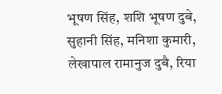भूषण सिंह, शशि भूषण दुबे, सुहानी सिंह, मनिशा कुमारी, लेखापाल रामानुज दुबै, रिया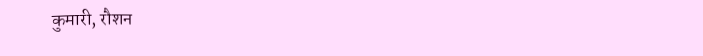कुमारी, रौशन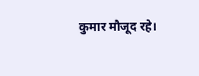कुमार मौजूद रहे।